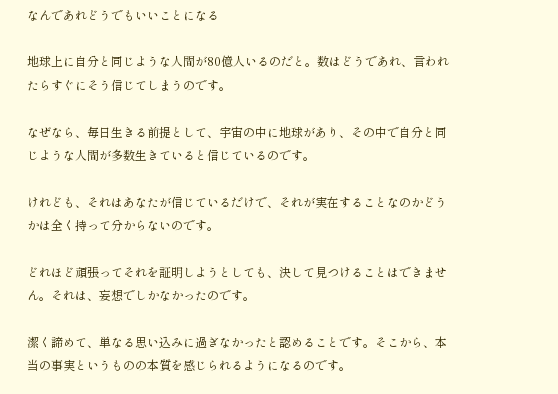なんであれどうでもいいことになる

地球上に自分と同じような人間が80億人いるのだと。数はどうであれ、言われたらすぐにそう信じてしまうのです。

なぜなら、毎日生きる前提として、宇宙の中に地球があり、その中で自分と同じような人間が多数生きていると信じているのです。

けれども、それはあなたが信じているだけで、それが実在することなのかどうかは全く持って分からないのです。

どれほど頑張ってそれを証明しようとしても、決して見つけることはできません。それは、妄想でしかなかったのです。

潔く諦めて、単なる思い込みに過ぎなかったと認めることです。そこから、本当の事実というものの本質を感じられるようになるのです。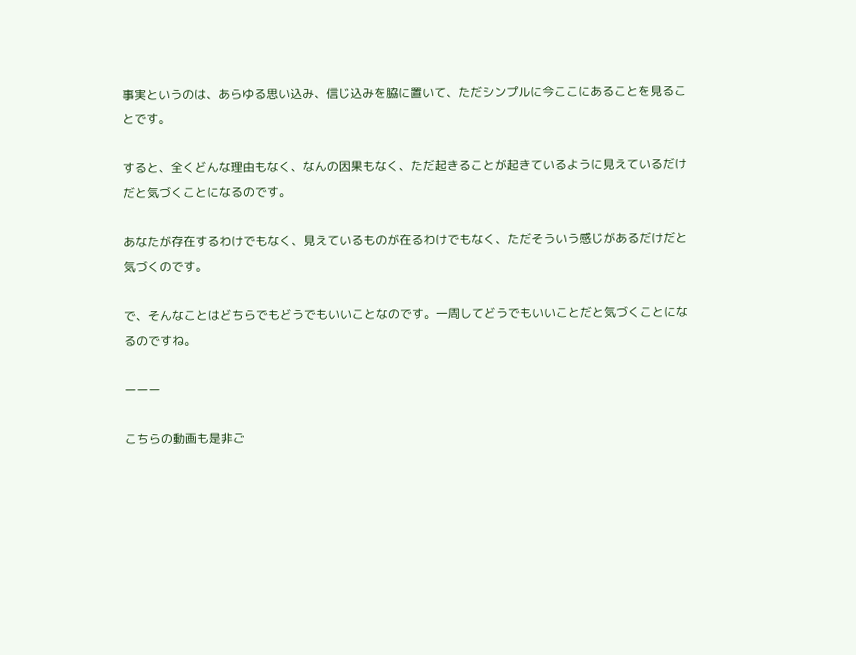事実というのは、あらゆる思い込み、信じ込みを脇に置いて、ただシンプルに今ここにあることを見ることです。

すると、全くどんな理由もなく、なんの因果もなく、ただ起きることが起きているように見えているだけだと気づくことになるのです。

あなたが存在するわけでもなく、見えているものが在るわけでもなく、ただそういう感じがあるだけだと気づくのです。

で、そんなことはどちらでもどうでもいいことなのです。一周してどうでもいいことだと気づくことになるのですね。

ーーー

こちらの動画も是非ご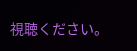視聴ください。